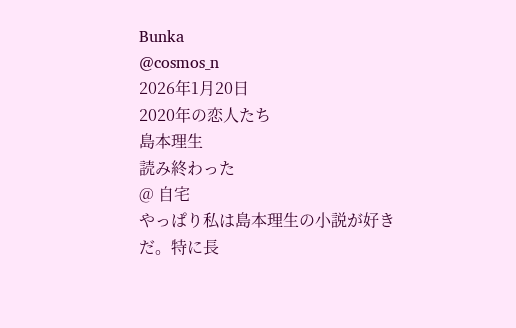Bunka
@cosmos_n
2026年1月20日
2020年の恋人たち
島本理生
読み終わった
@ 自宅
やっぱり私は島本理生の小説が好きだ。特に長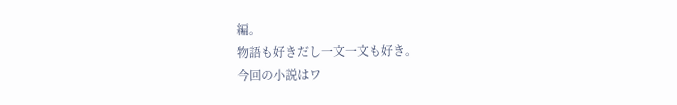編。
物語も好きだし一文一文も好き。
今回の小説はワ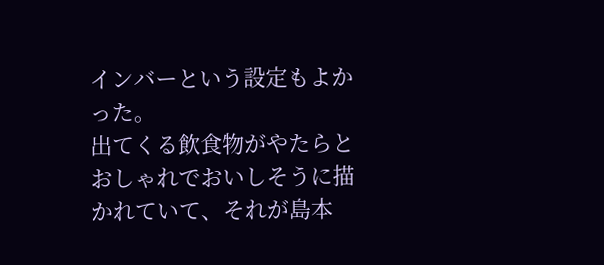インバーという設定もよかった。
出てくる飲食物がやたらとおしゃれでおいしそうに描かれていて、それが島本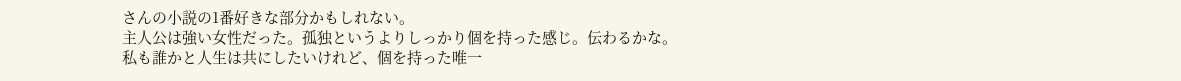さんの小説の1番好きな部分かもしれない。
主人公は強い女性だった。孤独というよりしっかり個を持った感じ。伝わるかな。
私も誰かと人生は共にしたいけれど、個を持った唯一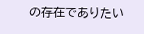の存在でありたい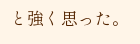と強く思った。